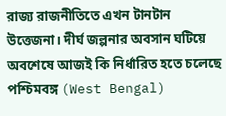রাজ্য রাজনীতিতে এখন টানটান উত্তেজনা। দীর্ঘ জল্পনার অবসান ঘটিয়ে অবশেষে আজই কি নির্ধারিত হতে চলেছে পশ্চিমবঙ্গ (West Bengal)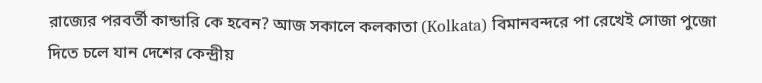রাজ্যের পরবর্তী কান্ডারি কে হবেন? আজ সকালে কলকাতা (Kolkata) বিমানবন্দরে পা রেখেই সোজা পুজো দিতে চলে যান দেশের কেন্দ্রীয়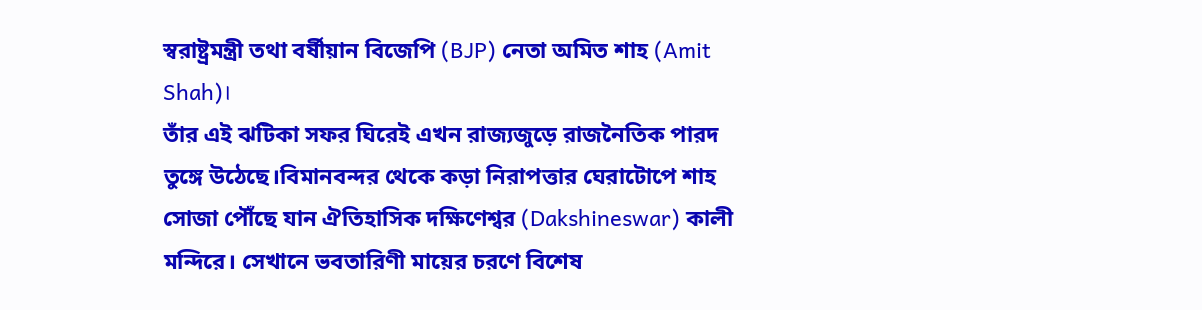স্বরাষ্ট্রমন্ত্রী তথা বর্ষীয়ান বিজেপি (BJP) নেতা অমিত শাহ (Amit Shah)।
তাঁর এই ঝটিকা সফর ঘিরেই এখন রাজ্যজুড়ে রাজনৈতিক পারদ তুঙ্গে উঠেছে।বিমানবন্দর থেকে কড়া নিরাপত্তার ঘেরাটোপে শাহ সোজা পৌঁছে যান ঐতিহাসিক দক্ষিণেশ্বর (Dakshineswar) কালী মন্দিরে। সেখানে ভবতারিণী মায়ের চরণে বিশেষ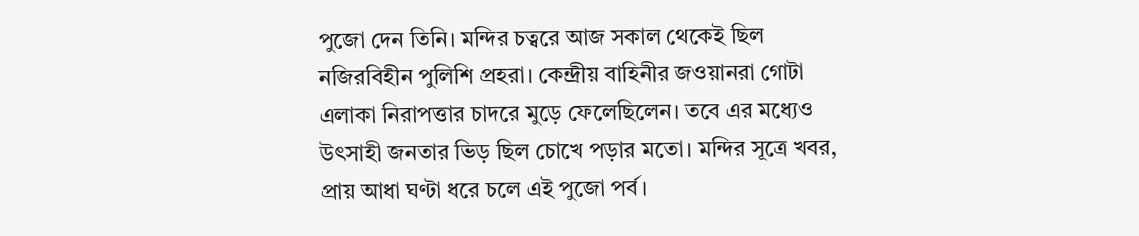পুজো দেন তিনি। মন্দির চত্বরে আজ সকাল থেকেই ছিল নজিরবিহীন পুলিশি প্রহরা। কেন্দ্রীয় বাহিনীর জওয়ানরা গোটা এলাকা নিরাপত্তার চাদরে মুড়ে ফেলেছিলেন। তবে এর মধ্যেও উৎসাহী জনতার ভিড় ছিল চোখে পড়ার মতো। মন্দির সূত্রে খবর, প্রায় আধা ঘণ্টা ধরে চলে এই পুজো পর্ব।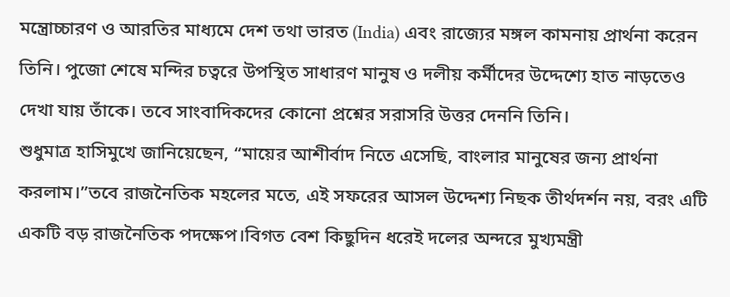মন্ত্রোচ্চারণ ও আরতির মাধ্যমে দেশ তথা ভারত (India) এবং রাজ্যের মঙ্গল কামনায় প্রার্থনা করেন তিনি। পুজো শেষে মন্দির চত্বরে উপস্থিত সাধারণ মানুষ ও দলীয় কর্মীদের উদ্দেশ্যে হাত নাড়তেও দেখা যায় তাঁকে। তবে সাংবাদিকদের কোনো প্রশ্নের সরাসরি উত্তর দেননি তিনি।
শুধুমাত্র হাসিমুখে জানিয়েছেন, “মায়ের আশীর্বাদ নিতে এসেছি, বাংলার মানুষের জন্য প্রার্থনা করলাম।”তবে রাজনৈতিক মহলের মতে, এই সফরের আসল উদ্দেশ্য নিছক তীর্থদর্শন নয়, বরং এটি একটি বড় রাজনৈতিক পদক্ষেপ।বিগত বেশ কিছুদিন ধরেই দলের অন্দরে মুখ্যমন্ত্রী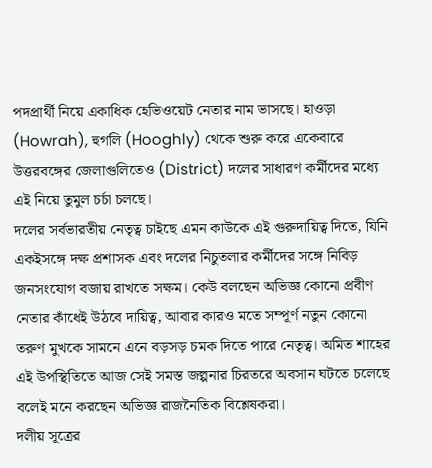পদপ্রার্থী নিয়ে একাধিক হেভিওয়েট নেতার নাম ভাসছে। হাওড়া (Howrah), হুগলি (Hooghly) থেকে শুরু করে একেবারে উত্তরবঙ্গের জেলাগুলিতেও (District) দলের সাধারণ কর্মীদের মধ্যে এই নিয়ে তুমুল চর্চা চলছে।
দলের সর্বভারতীয় নেতৃত্ব চাইছে এমন কাউকে এই গুরুদায়িত্ব দিতে, যিনি একইসঙ্গে দক্ষ প্রশাসক এবং দলের নিচুতলার কর্মীদের সঙ্গে নিবিড় জনসংযোগ বজায় রাখতে সক্ষম। কেউ বলছেন অভিজ্ঞ কোনো প্রবীণ নেতার কাঁধেই উঠবে দায়িত্ব, আবার কারও মতে সম্পূর্ণ নতুন কোনো তরুণ মুখকে সামনে এনে বড়সড় চমক দিতে পারে নেতৃত্ব। অমিত শাহের এই উপস্থিতিতে আজ সেই সমস্ত জল্পনার চিরতরে অবসান ঘটতে চলেছে বলেই মনে করছেন অভিজ্ঞ রাজনৈতিক বিশ্লেষকরা।
দলীয় সূত্রের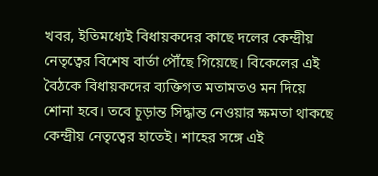খবর, ইতিমধ্যেই বিধায়কদের কাছে দলের কেন্দ্রীয় নেতৃত্বের বিশেষ বার্তা পৌঁছে গিয়েছে। বিকেলের এই বৈঠকে বিধায়কদের ব্যক্তিগত মতামতও মন দিয়ে শোনা হবে। তবে চূড়ান্ত সিদ্ধান্ত নেওয়ার ক্ষমতা থাকছে কেন্দ্রীয় নেতৃত্বের হাতেই। শাহের সঙ্গে এই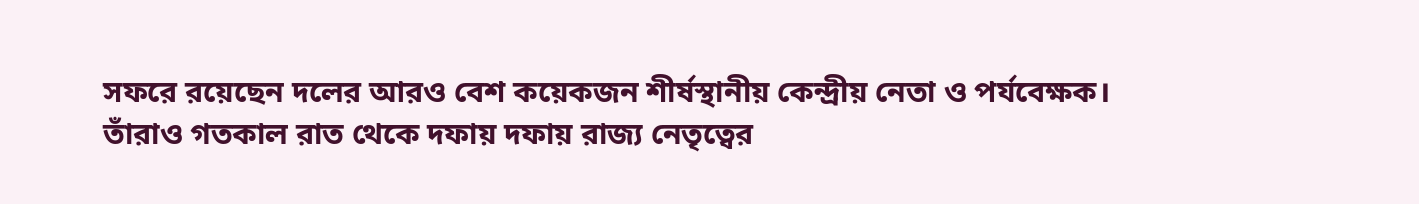সফরে রয়েছেন দলের আরও বেশ কয়েকজন শীর্ষস্থানীয় কেন্দ্রীয় নেতা ও পর্যবেক্ষক।
তাঁরাও গতকাল রাত থেকে দফায় দফায় রাজ্য নেতৃত্বের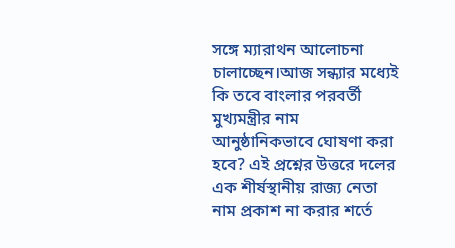সঙ্গে ম্যারাথন আলোচনা চালাচ্ছেন।আজ সন্ধ্যার মধ্যেই কি তবে বাংলার পরবর্তী মুখ্যমন্ত্রীর নাম আনুষ্ঠানিকভাবে ঘোষণা করা হবে? এই প্রশ্নের উত্তরে দলের এক শীর্ষস্থানীয় রাজ্য নেতা নাম প্রকাশ না করার শর্তে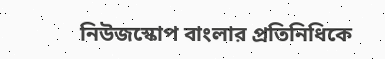নিউজস্কোপ বাংলার প্রতিনিধিকে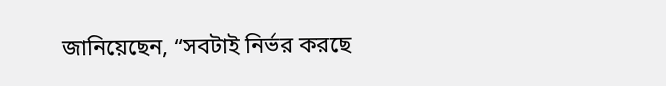জানিয়েছেন, “সবটাই নির্ভর করছে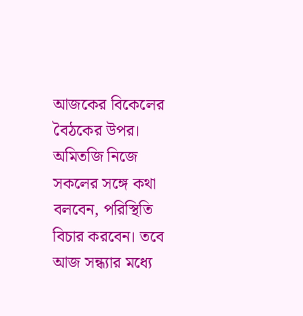আজকের বিকেলের বৈঠকের উপর। অমিতজি নিজে সকলের সঙ্গে কথা বলবেন, পরিস্থিতি বিচার করবেন। তবে আজ সন্ধ্যার মধ্যে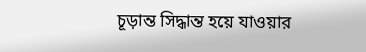চূড়ান্ত সিদ্ধান্ত হয়ে যাওয়ার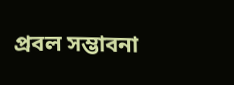প্রবল সম্ভাবনা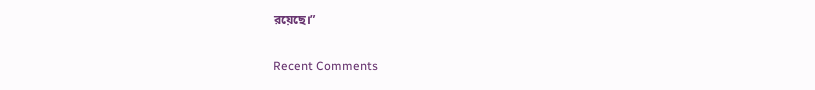রয়েছে।”


Recent Comments